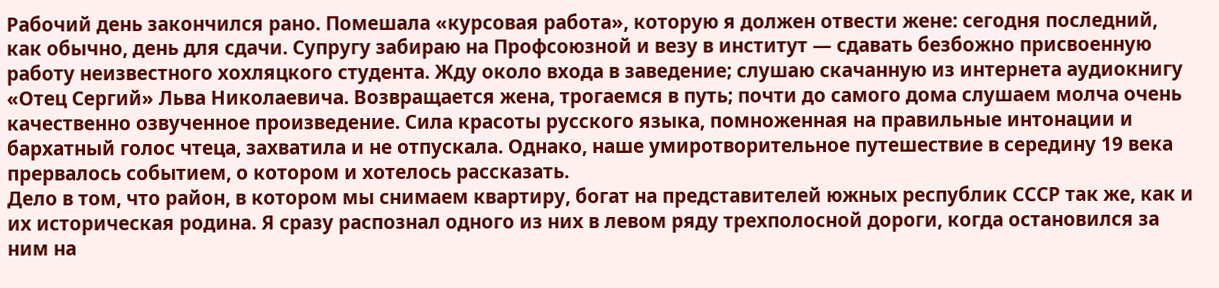Рабочий день закончился рано. Помешала «курсовая работа», которую я должен отвести жене: сегодня последний, как обычно, день для сдачи. Супругу забираю на Профсоюзной и везу в институт — сдавать безбожно присвоенную работу неизвестного хохляцкого студента. Жду около входа в заведение; слушаю скачанную из интернета аудиокнигу «Отец Сергий» Льва Николаевича. Возвращается жена, трогаемся в путь; почти до самого дома слушаем молча очень качественно озвученное произведение. Сила красоты русского языка, помноженная на правильные интонации и бархатный голос чтеца, захватила и не отпускала. Однако, наше умиротворительное путешествие в середину 19 века прервалось событием, о котором и хотелось рассказать.
Дело в том, что район, в котором мы снимаем квартиру, богат на представителей южных республик СССР так же, как и их историческая родина. Я сразу распознал одного из них в левом ряду трехполосной дороги, когда остановился за ним на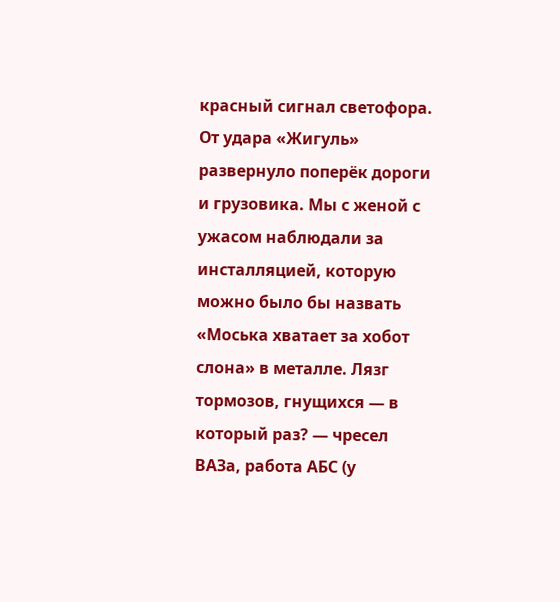красный сигнал светофора.
От удара «Жигуль» развернуло поперёк дороги и грузовика. Мы с женой с ужасом наблюдали за инсталляцией, которую можно было бы назвать «Моська хватает за хобот слона» в металле. Лязг тормозов, гнущихся — в который раз? — чресел ВАЗа, работа АБС (у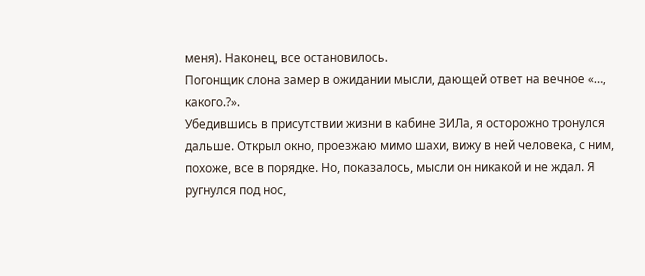меня). Наконец, все остановилось.
Погонщик слона замер в ожидании мысли, дающей ответ на вечное «…, какого.?».
Убедившись в присутствии жизни в кабине ЗИЛа, я осторожно тронулся дальше. Открыл окно, проезжаю мимо шахи, вижу в ней человека, с ним, похоже, все в порядке. Но, показалось, мысли он никакой и не ждал. Я ругнулся под нос,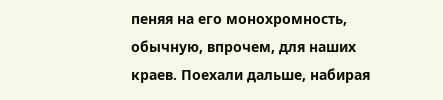пеняя на его монохромность, обычную, впрочем, для наших краев. Поехали дальше, набирая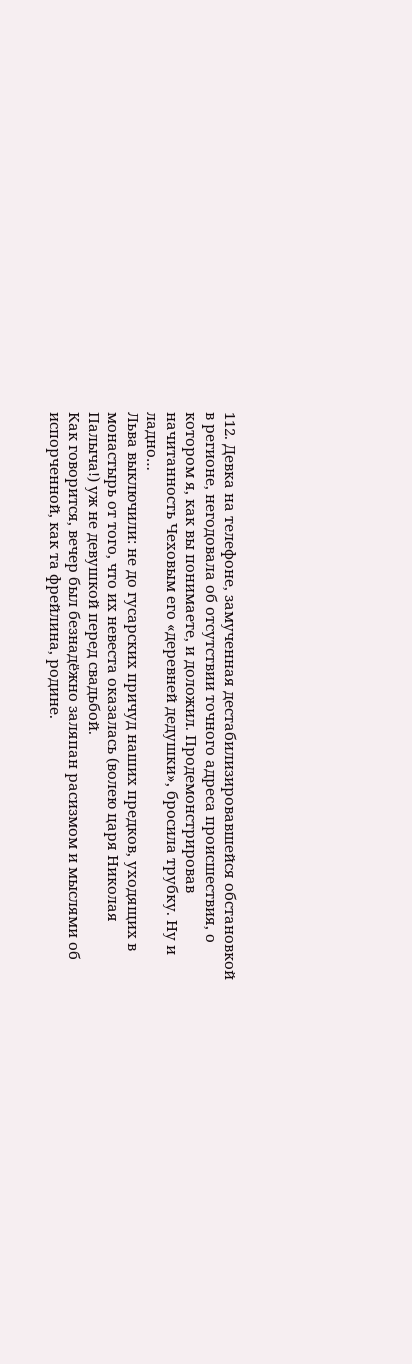112. Девка на телефоне, замученная дестабилизировавшейся обстановкой в регионе, негодовала об отсутствии точного адреса происшествия, о котором я, как вы понимаете, и доложил. Продемонстрировав начитанность Чеховым его «деревней дедушки», бросила трубку. Ну и ладно…
Льва выключили: не до гусарских причуд наших предков, уходящих в монастырь от того, что их невеста оказалась (волею царя Николая Палыча!) уж не девушкой перед свадьбой.
Как говорится, вечер был безнадёжно заляпан расизмом и мыслями об испорченной, как та фрейлина, родине.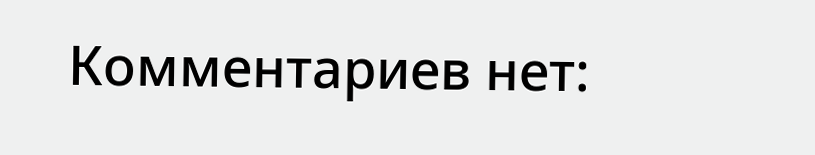Комментариев нет: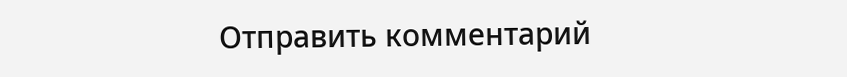Отправить комментарий